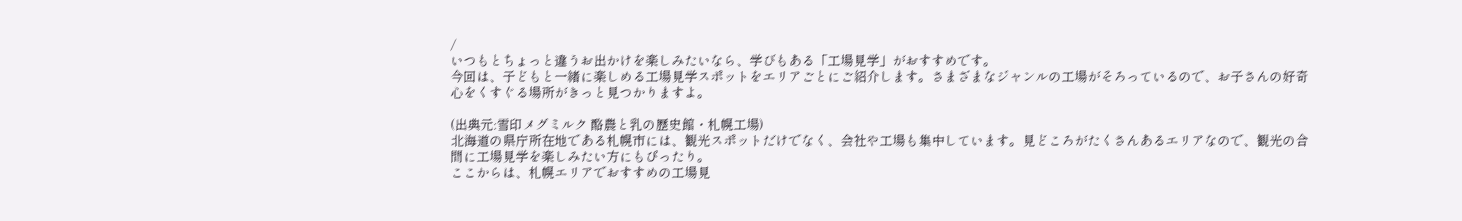/
いつもとちょっと違うお出かけを楽しみたいなら、学びもある「工場見学」がおすすめです。
今回は、子どもと一緒に楽しめる工場見学スポットをエリアごとにご紹介します。さまざまなジャンルの工場がそろっているので、お子さんの好奇心をくすぐる場所がきっと見つかりますよ。

(出典元:雪印メグミルク 酪農と乳の歴史館・札幌工場)
北海道の県庁所在地である札幌市には、観光スポットだけでなく、会社や工場も集中しています。見どころがたくさんあるエリアなので、観光の合間に工場見学を楽しみたい方にもぴったり。
ここからは、札幌エリアでおすすめの工場見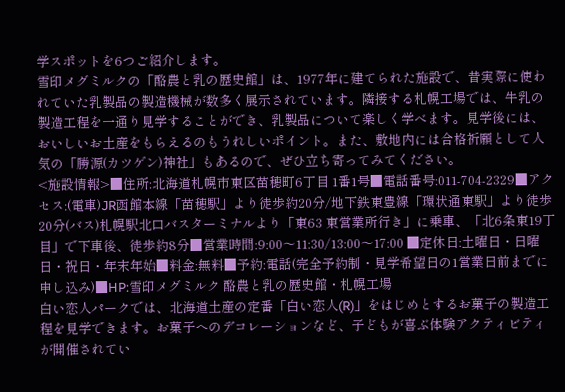学スポットを6つご紹介します。
雪印メグミルクの「酪農と乳の歴史館」は、1977年に建てられた施設で、昔実際に使われていた乳製品の製造機械が数多く展示されています。隣接する札幌工場では、牛乳の製造工程を一通り見学することができ、乳製品について楽しく学べます。見学後には、おいしいお土産をもらえるのもうれしいポイント。また、敷地内には合格祈願として人気の「勝源(カツゲン)神社」もあるので、ぜひ立ち寄ってみてください。
<施設情報>■住所:北海道札幌市東区苗穂町6丁目 1番1号■電話番号:011-704-2329■アクセス:(電車)JR函館本線「苗穂駅」より徒歩約20分/地下鉄東豊線「環状通東駅」より徒歩20分(バス)札幌駅北口バスターミナルより「東63 東営業所行き」に乗車、「北6条東19丁目」で下車後、徒歩約8分■営業時間:9:00〜11:30/13:00〜17:00 ■定休日:土曜日・日曜日・祝日・年末年始■料金:無料■予約:電話(完全予約制・見学希望日の1営業日前までに申し込み)■HP:雪印メグミルク 酪農と乳の歴史館・札幌工場
白い恋人パークでは、北海道土産の定番「白い恋人(R)」をはじめとするお菓子の製造工程を見学できます。お菓子へのデコレーションなど、子どもが喜ぶ体験アクティビティが開催されてい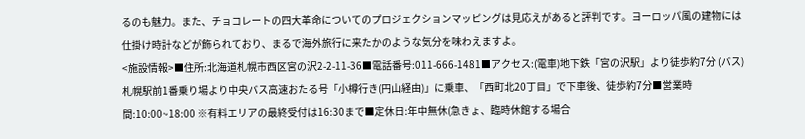るのも魅力。また、チョコレートの四大革命についてのプロジェクションマッピングは見応えがあると評判です。ヨーロッパ風の建物には仕掛け時計などが飾られており、まるで海外旅行に来たかのような気分を味わえますよ。
<施設情報>■住所:北海道札幌市西区宮の沢2-2-11-36■電話番号:011-666-1481■アクセス:(電車)地下鉄「宮の沢駅」より徒歩約7分 (バス)札幌駅前1番乗り場より中央バス高速おたる号「小樽行き(円山経由)」に乗車、「西町北20丁目」で下車後、徒歩約7分■営業時間:10:00~18:00 ※有料エリアの最終受付は16:30まで■定休日:年中無休(急きょ、臨時休館する場合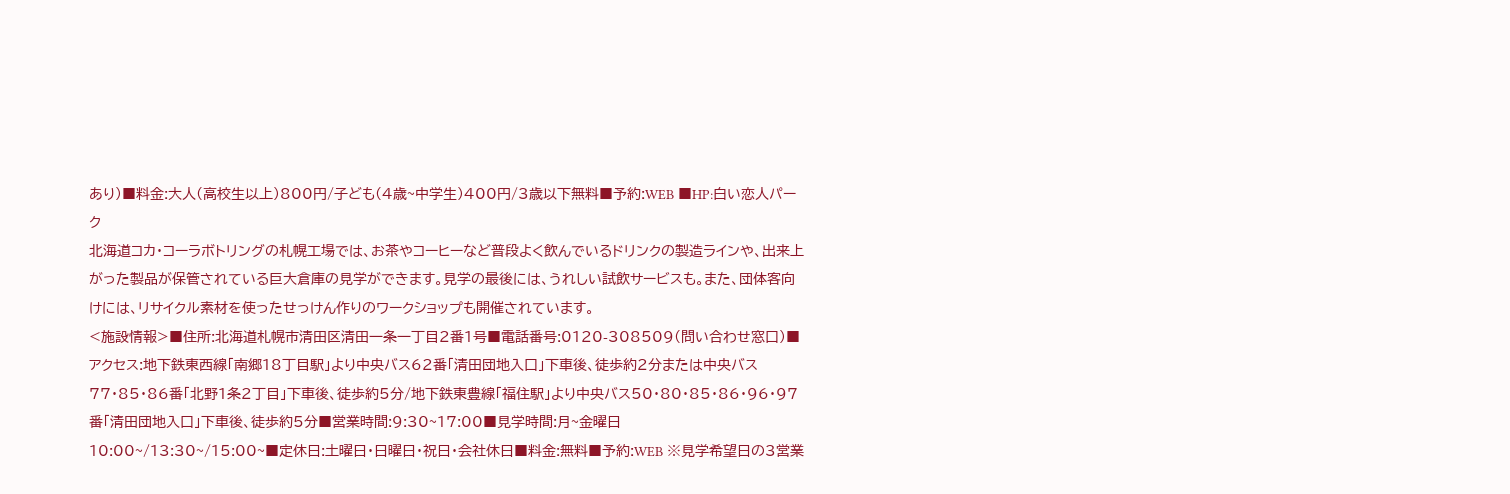あり)■料金:大人(高校生以上)800円/子ども(4歳~中学生)400円/3歳以下無料■予約:WEB ■HP:白い恋人パーク
北海道コカ・コーラボトリングの札幌工場では、お茶やコーヒーなど普段よく飲んでいるドリンクの製造ラインや、出来上がった製品が保管されている巨大倉庫の見学ができます。見学の最後には、うれしい試飲サービスも。また、団体客向けには、リサイクル素材を使ったせっけん作りのワークショップも開催されています。
<施設情報>■住所:北海道札幌市清田区清田一条一丁目2番1号■電話番号:0120-308509(問い合わせ窓口)■アクセス:地下鉄東西線「南郷18丁目駅」より中央バス62番「清田団地入口」下車後、徒歩約2分または中央バス77・85・86番「北野1条2丁目」下車後、徒歩約5分/地下鉄東豊線「福住駅」より中央バス50・80・85・86・96・97番「清田団地入口」下車後、徒歩約5分■営業時間:9:30~17:00■見学時間:月~金曜日10:00~/13:30~/15:00~■定休日:土曜日・日曜日・祝日・会社休日■料金:無料■予約:WEB ※見学希望日の3営業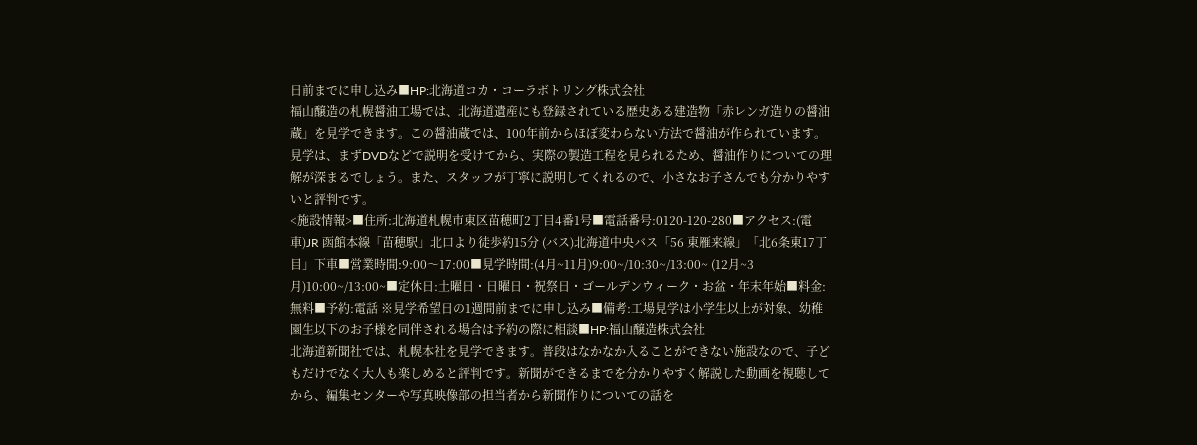日前までに申し込み■HP:北海道コカ・コーラボトリング株式会社
福山醸造の札幌醤油工場では、北海道遺産にも登録されている歴史ある建造物「赤レンガ造りの醤油蔵」を見学できます。この醤油蔵では、100年前からほぼ変わらない方法で醤油が作られています。見学は、まずDVDなどで説明を受けてから、実際の製造工程を見られるため、醤油作りについての理解が深まるでしょう。また、スタッフが丁寧に説明してくれるので、小さなお子さんでも分かりやすいと評判です。
<施設情報>■住所:北海道札幌市東区苗穂町2丁目4番1号■電話番号:0120-120-280■アクセス:(電車)JR 函館本線「苗穂駅」北口より徒歩約15分 (バス)北海道中央バス「56 東雁来線」「北6条東17丁目」下車■営業時間:9:00〜17:00■見学時間:(4月~11月)9:00~/10:30~/13:00~ (12月~3月)10:00~/13:00~■定休日:土曜日・日曜日・祝祭日・ゴールデンウィーク・お盆・年末年始■料金:無料■予約:電話 ※見学希望日の1週間前までに申し込み■備考:工場見学は小学生以上が対象、幼稚園生以下のお子様を同伴される場合は予約の際に相談■HP:福山醸造株式会社
北海道新聞社では、札幌本社を見学できます。普段はなかなか入ることができない施設なので、子どもだけでなく大人も楽しめると評判です。新聞ができるまでを分かりやすく解説した動画を視聴してから、編集センターや写真映像部の担当者から新聞作りについての話を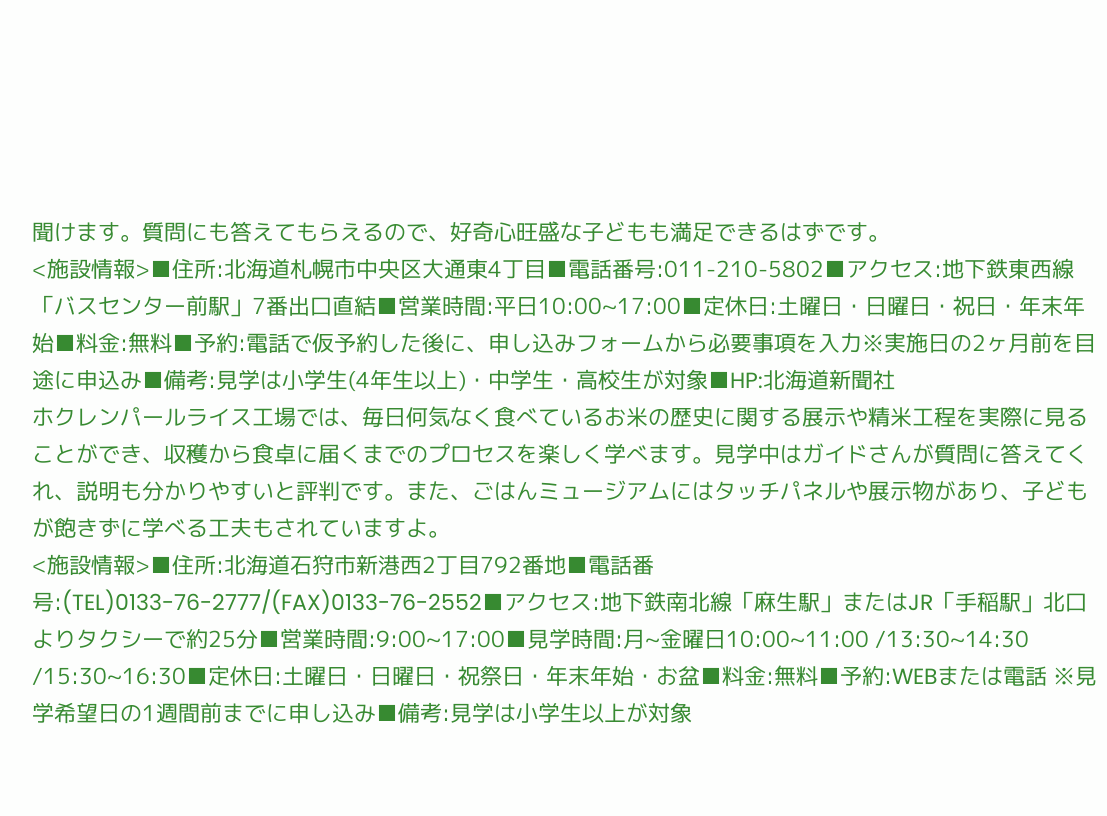聞けます。質問にも答えてもらえるので、好奇心旺盛な子どもも満足できるはずです。
<施設情報>■住所:北海道札幌市中央区大通東4丁目■電話番号:011-210-5802■アクセス:地下鉄東西線「バスセンター前駅」7番出口直結■営業時間:平日10:00~17:00■定休日:土曜日・日曜日・祝日・年末年始■料金:無料■予約:電話で仮予約した後に、申し込みフォームから必要事項を入力※実施日の2ヶ月前を目途に申込み■備考:見学は小学生(4年生以上)・中学生・高校生が対象■HP:北海道新聞社
ホクレンパールライス工場では、毎日何気なく食べているお米の歴史に関する展示や精米工程を実際に見ることができ、収穫から食卓に届くまでのプロセスを楽しく学べます。見学中はガイドさんが質問に答えてくれ、説明も分かりやすいと評判です。また、ごはんミュージアムにはタッチパネルや展示物があり、子どもが飽きずに学べる工夫もされていますよ。
<施設情報>■住所:北海道石狩市新港西2丁目792番地■電話番号:(TEL)0133-76-2777/(FAX)0133-76-2552■アクセス:地下鉄南北線「麻生駅」またはJR「手稲駅」北口よりタクシーで約25分■営業時間:9:00~17:00■見学時間:月~金曜日10:00~11:00 /13:30~14:30 /15:30~16:30■定休日:土曜日・日曜日・祝祭日・年末年始・お盆■料金:無料■予約:WEBまたは電話 ※見学希望日の1週間前までに申し込み■備考:見学は小学生以上が対象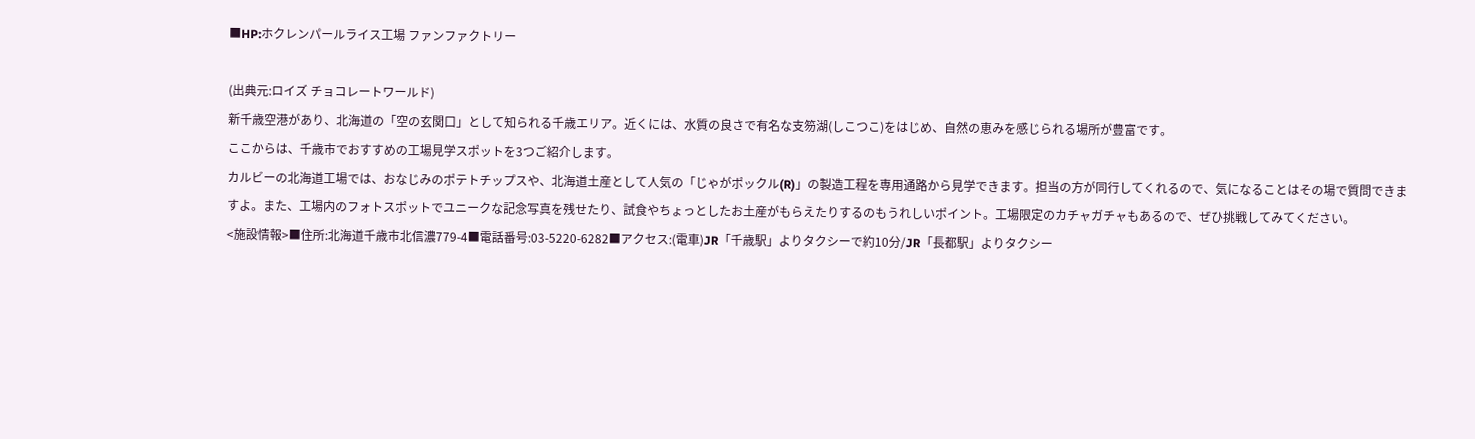■HP:ホクレンパールライス工場 ファンファクトリー

(出典元:ロイズ チョコレートワールド)
新千歳空港があり、北海道の「空の玄関口」として知られる千歳エリア。近くには、水質の良さで有名な支笏湖(しこつこ)をはじめ、自然の恵みを感じられる場所が豊富です。
ここからは、千歳市でおすすめの工場見学スポットを3つご紹介します。
カルビーの北海道工場では、おなじみのポテトチップスや、北海道土産として人気の「じゃがポックル(R)」の製造工程を専用通路から見学できます。担当の方が同行してくれるので、気になることはその場で質問できますよ。また、工場内のフォトスポットでユニークな記念写真を残せたり、試食やちょっとしたお土産がもらえたりするのもうれしいポイント。工場限定のカチャガチャもあるので、ぜひ挑戦してみてください。
<施設情報>■住所:北海道千歳市北信濃779-4■電話番号:03-5220-6282■アクセス:(電車)JR「千歳駅」よりタクシーで約10分/JR「長都駅」よりタクシー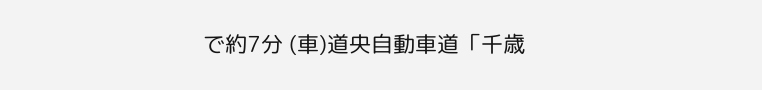で約7分 (車)道央自動車道「千歳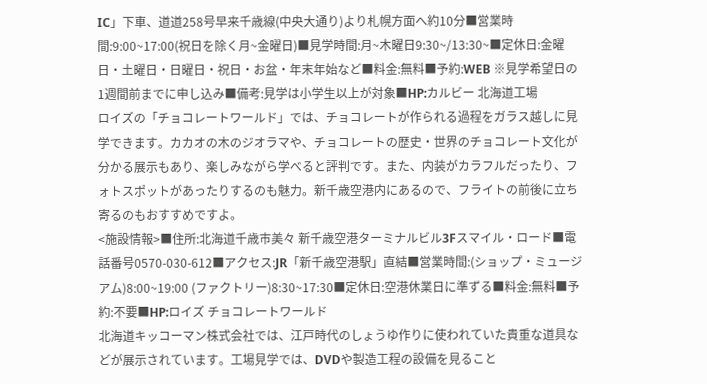IC」下車、道道258号早来千歳線(中央大通り)より札幌方面へ約10分■営業時間:9:00~17:00(祝日を除く月~金曜日)■見学時間:月~木曜日9:30~/13:30~■定休日:金曜日・土曜日・日曜日・祝日・お盆・年末年始など■料金:無料■予約:WEB ※見学希望日の1週間前までに申し込み■備考:見学は小学生以上が対象■HP:カルビー 北海道工場
ロイズの「チョコレートワールド」では、チョコレートが作られる過程をガラス越しに見学できます。カカオの木のジオラマや、チョコレートの歴史・世界のチョコレート文化が分かる展示もあり、楽しみながら学べると評判です。また、内装がカラフルだったり、フォトスポットがあったりするのも魅力。新千歳空港内にあるので、フライトの前後に立ち寄るのもおすすめですよ。
<施設情報>■住所:北海道千歳市美々 新千歳空港ターミナルビル3Fスマイル・ロード■電話番号0570-030-612■アクセス:JR「新千歳空港駅」直結■営業時間:(ショップ・ミュージアム)8:00~19:00 (ファクトリー)8:30~17:30■定休日:空港休業日に準ずる■料金:無料■予約:不要■HP:ロイズ チョコレートワールド
北海道キッコーマン株式会社では、江戸時代のしょうゆ作りに使われていた貴重な道具などが展示されています。工場見学では、DVDや製造工程の設備を見ること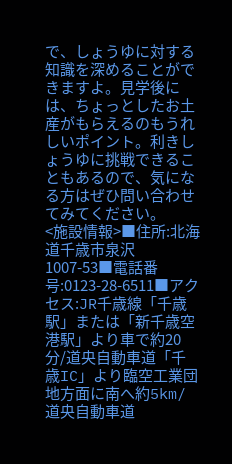で、しょうゆに対する知識を深めることができますよ。見学後には、ちょっとしたお土産がもらえるのもうれしいポイント。利きしょうゆに挑戦できることもあるので、気になる方はぜひ問い合わせてみてください。
<施設情報>■住所:北海道千歳市泉沢1007-53■電話番号:0123-28-6511■アクセス:JR千歳線「千歳駅」または「新千歳空港駅」より車で約20分/道央自動車道「千歳IC」より臨空工業団地方面に南へ約5km/道央自動車道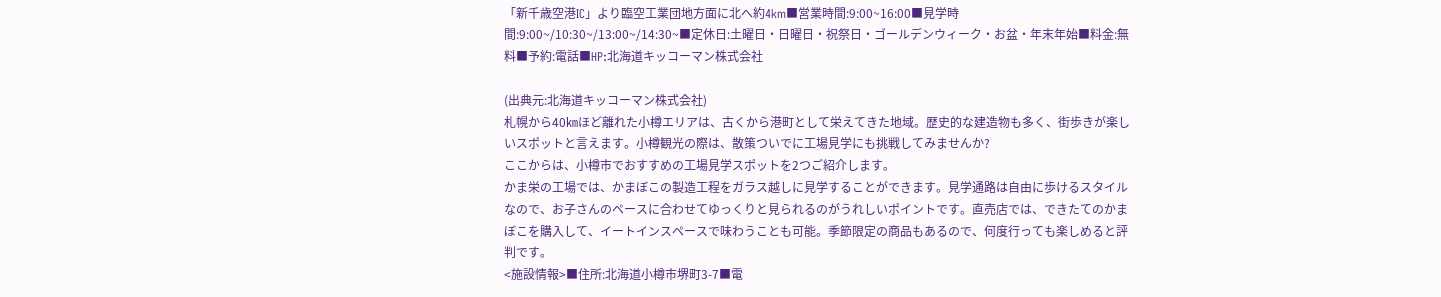「新千歳空港IC」より臨空工業団地方面に北へ約4km■営業時間:9:00~16:00■見学時間:9:00~/10:30~/13:00~/14:30~■定休日:土曜日・日曜日・祝祭日・ゴールデンウィーク・お盆・年末年始■料金:無料■予約:電話■HP:北海道キッコーマン株式会社

(出典元:北海道キッコーマン株式会社)
札幌から40㎞ほど離れた小樽エリアは、古くから港町として栄えてきた地域。歴史的な建造物も多く、街歩きが楽しいスポットと言えます。小樽観光の際は、散策ついでに工場見学にも挑戦してみませんか?
ここからは、小樽市でおすすめの工場見学スポットを2つご紹介します。
かま栄の工場では、かまぼこの製造工程をガラス越しに見学することができます。見学通路は自由に歩けるスタイルなので、お子さんのペースに合わせてゆっくりと見られるのがうれしいポイントです。直売店では、できたてのかまぼこを購入して、イートインスペースで味わうことも可能。季節限定の商品もあるので、何度行っても楽しめると評判です。
<施設情報>■住所:北海道小樽市堺町3-7■電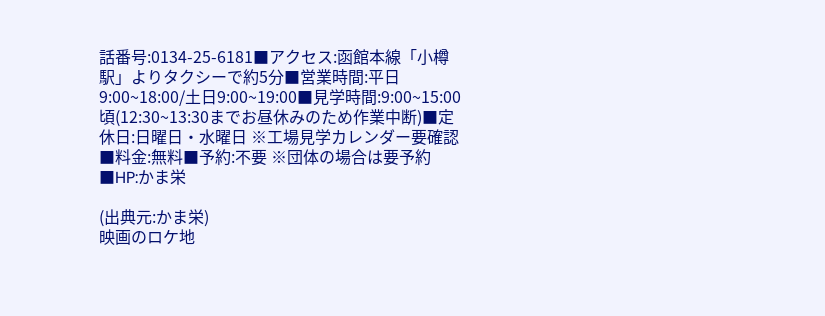話番号:0134-25-6181■アクセス:函館本線「小樽駅」よりタクシーで約5分■営業時間:平日9:00~18:00/土日9:00~19:00■見学時間:9:00~15:00頃(12:30~13:30までお昼休みのため作業中断)■定休日:日曜日・水曜日 ※工場見学カレンダー要確認■料金:無料■予約:不要 ※団体の場合は要予約■HP:かま栄

(出典元:かま栄)
映画のロケ地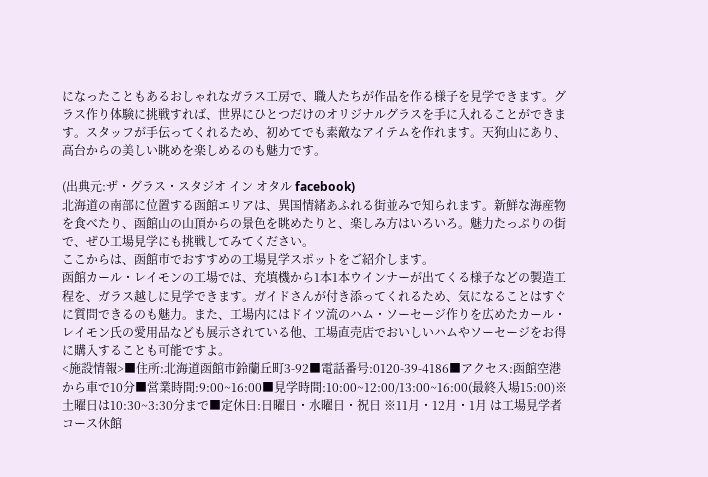になったこともあるおしゃれなガラス工房で、職人たちが作品を作る様子を見学できます。グラス作り体験に挑戦すれば、世界にひとつだけのオリジナルグラスを手に入れることができます。スタッフが手伝ってくれるため、初めてでも素敵なアイテムを作れます。天狗山にあり、高台からの美しい眺めを楽しめるのも魅力です。

(出典元:ザ・グラス・スタジオ イン オタル facebook)
北海道の南部に位置する函館エリアは、異国情緒あふれる街並みで知られます。新鮮な海産物を食べたり、函館山の山頂からの景色を眺めたりと、楽しみ方はいろいろ。魅力たっぷりの街で、ぜひ工場見学にも挑戦してみてください。
ここからは、函館市でおすすめの工場見学スポットをご紹介します。
函館カール・レイモンの工場では、充填機から1本1本ウインナーが出てくる様子などの製造工程を、ガラス越しに見学できます。ガイドさんが付き添ってくれるため、気になることはすぐに質問できるのも魅力。また、工場内にはドイツ流のハム・ソーセージ作りを広めたカール・レイモン氏の愛用品なども展示されている他、工場直売店でおいしいハムやソーセージをお得に購入することも可能ですよ。
<施設情報>■住所:北海道函館市鈴蘭丘町3-92■電話番号:0120-39-4186■アクセス:函館空港から車で10分■営業時間:9:00~16:00■見学時間:10:00~12:00/13:00~16:00(最終入場15:00)※土曜日は10:30~3:30分まで■定休日:日曜日・水曜日・祝日 ※11月・12月・1月 は工場見学者コース休館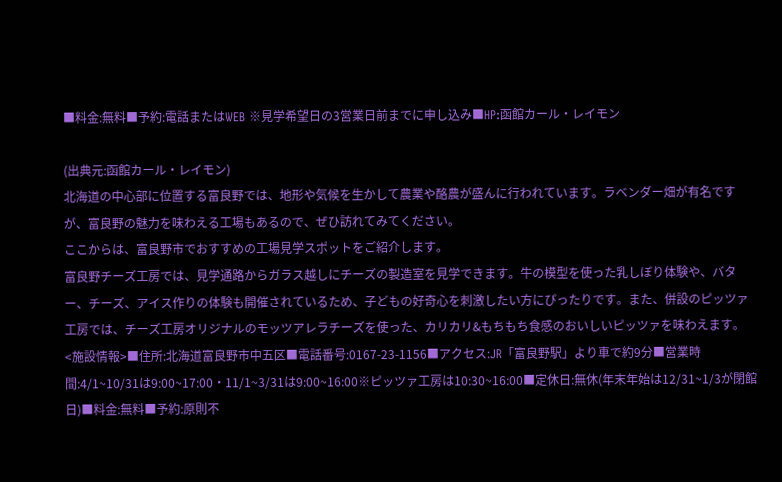■料金:無料■予約:電話またはWEB ※見学希望日の3営業日前までに申し込み■HP:函館カール・レイモン

(出典元:函館カール・レイモン)
北海道の中心部に位置する富良野では、地形や気候を生かして農業や酪農が盛んに行われています。ラベンダー畑が有名ですが、富良野の魅力を味わえる工場もあるので、ぜひ訪れてみてください。
ここからは、富良野市でおすすめの工場見学スポットをご紹介します。
富良野チーズ工房では、見学通路からガラス越しにチーズの製造室を見学できます。牛の模型を使った乳しぼり体験や、バター、チーズ、アイス作りの体験も開催されているため、子どもの好奇心を刺激したい方にぴったりです。また、併設のピッツァ工房では、チーズ工房オリジナルのモッツアレラチーズを使った、カリカリ&もちもち食感のおいしいピッツァを味わえます。
<施設情報>■住所:北海道富良野市中五区■電話番号:0167-23-1156■アクセス:JR「富良野駅」より車で約9分■営業時間:4/1~10/31は9:00~17:00・11/1~3/31は9:00~16:00※ピッツァ工房は10:30~16:00■定休日:無休(年末年始は12/31~1/3が閉館日)■料金:無料■予約:原則不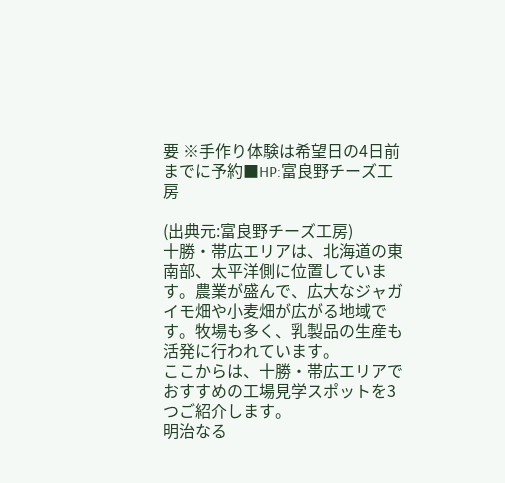要 ※手作り体験は希望日の4日前までに予約■HP:富良野チーズ工房

(出典元:富良野チーズ工房)
十勝・帯広エリアは、北海道の東南部、太平洋側に位置しています。農業が盛んで、広大なジャガイモ畑や小麦畑が広がる地域です。牧場も多く、乳製品の生産も活発に行われています。
ここからは、十勝・帯広エリアでおすすめの工場見学スポットを3つご紹介します。
明治なる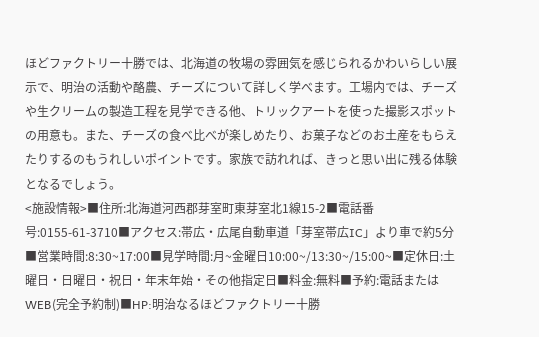ほどファクトリー十勝では、北海道の牧場の雰囲気を感じられるかわいらしい展示で、明治の活動や酪農、チーズについて詳しく学べます。工場内では、チーズや生クリームの製造工程を見学できる他、トリックアートを使った撮影スポットの用意も。また、チーズの食べ比べが楽しめたり、お菓子などのお土産をもらえたりするのもうれしいポイントです。家族で訪れれば、きっと思い出に残る体験となるでしょう。
<施設情報>■住所:北海道河西郡芽室町東芽室北1線15-2■電話番号:0155-61-3710■アクセス:帯広・広尾自動車道「芽室帯広IC」より車で約5分■営業時間:8:30~17:00■見学時間:月~金曜日10:00~/13:30~/15:00~■定休日:土曜日・日曜日・祝日・年末年始・その他指定日■料金:無料■予約:電話またはWEB(完全予約制)■HP:明治なるほどファクトリー十勝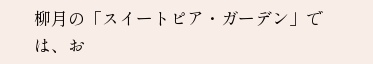柳月の「スイートピア・ガーデン」では、お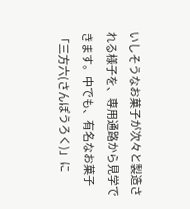いしそうなお菓子が次々と製造される様子を、専用通路から見学できます。中でも、有名なお菓子「三方六(さんぽうろく)」に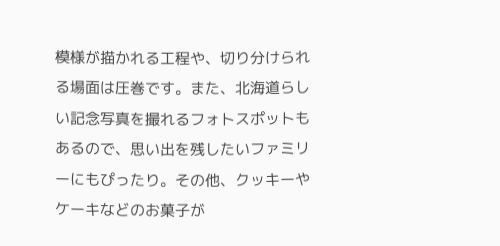模様が描かれる工程や、切り分けられる場面は圧巻です。また、北海道らしい記念写真を撮れるフォトスポットもあるので、思い出を残したいファミリーにもぴったり。その他、クッキーやケーキなどのお菓子が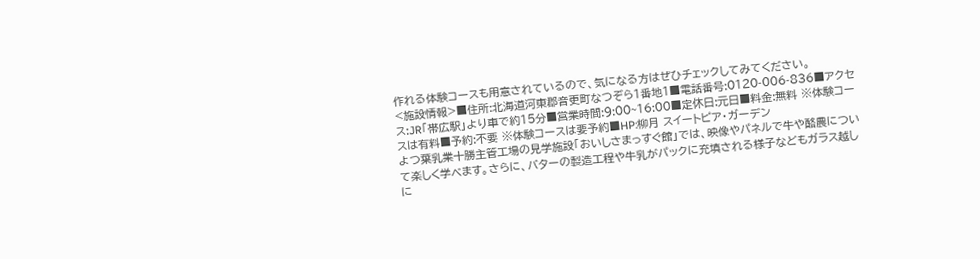作れる体験コースも用意されているので、気になる方はぜひチェックしてみてください。
<施設情報>■住所:北海道河東郡音更町なつぞら1番地1■電話番号:0120-006-836■アクセス:JR「帯広駅」より車で約15分■営業時間:9:00~16:00■定休日:元日■料金:無料 ※体験コースは有料■予約:不要 ※体験コースは要予約■HP:柳月 スイートピア・ガーデン
よつ葉乳業十勝主管工場の見学施設「おいしさまっすぐ館」では、映像やパネルで牛や酪農について楽しく学べます。さらに、バターの製造工程や牛乳がパックに充填される様子などもガラス越しに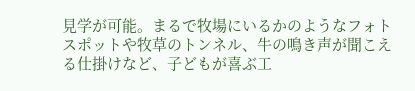見学が可能。まるで牧場にいるかのようなフォトスポットや牧草のトンネル、牛の鳴き声が聞こえる仕掛けなど、子どもが喜ぶ工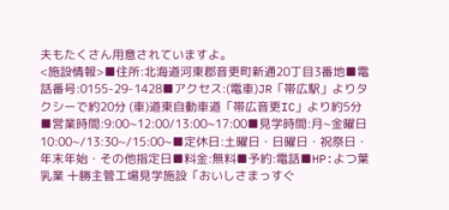夫もたくさん用意されていますよ。
<施設情報>■住所:北海道河東郡音更町新通20丁目3番地■電話番号:0155-29-1428■アクセス:(電車)JR「帯広駅」よりタクシーで約20分 (車)道東自動車道「帯広音更IC」より約5分■営業時間:9:00~12:00/13:00~17:00■見学時間:月~金曜日10:00~/13:30~/15:00~■定休日:土曜日・日曜日・祝祭日・年末年始・その他指定日■料金:無料■予約:電話■HP:よつ葉乳業 十勝主管工場見学施設「おいしさまっすぐ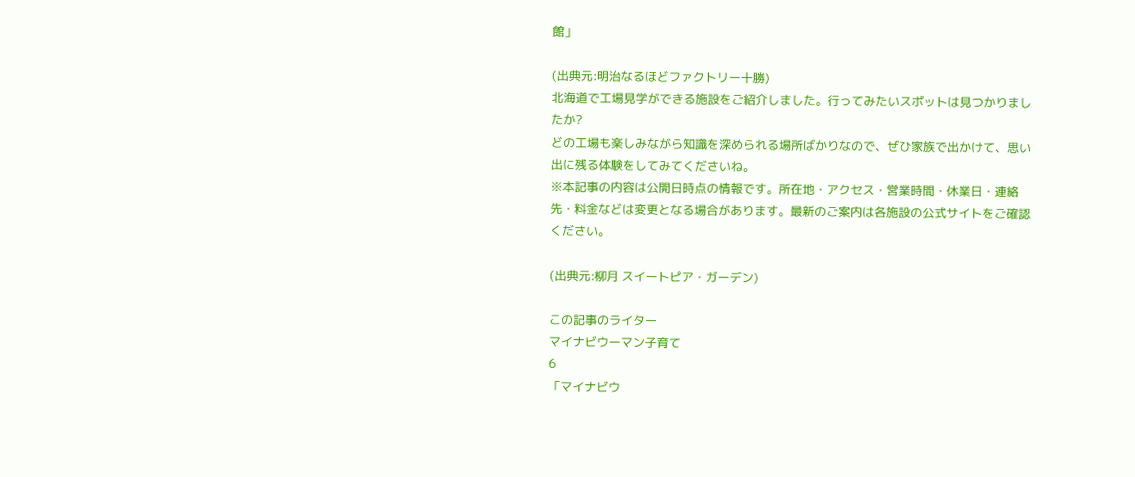館」

(出典元:明治なるほどファクトリー十勝)
北海道で工場見学ができる施設をご紹介しました。行ってみたいスポットは見つかりましたか?
どの工場も楽しみながら知識を深められる場所ばかりなので、ぜひ家族で出かけて、思い出に残る体験をしてみてくださいね。
※本記事の内容は公開日時点の情報です。所在地・アクセス・営業時間・休業日・連絡先・料金などは変更となる場合があります。最新のご案内は各施設の公式サイトをご確認ください。

(出典元:柳月 スイートピア・ガーデン)

この記事のライター
マイナビウーマン子育て
6
「マイナビウ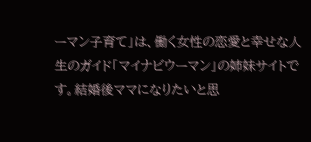ーマン子育て」は、働く女性の恋愛と幸せな人生のガイド「マイナビウーマン」の姉妹サイトです。結婚後ママになりたいと思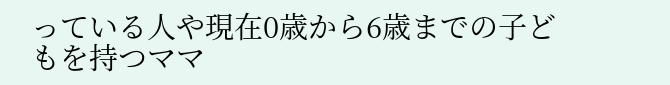っている人や現在0歳から6歳までの子どもを持つママ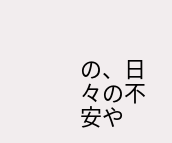の、日々の不安や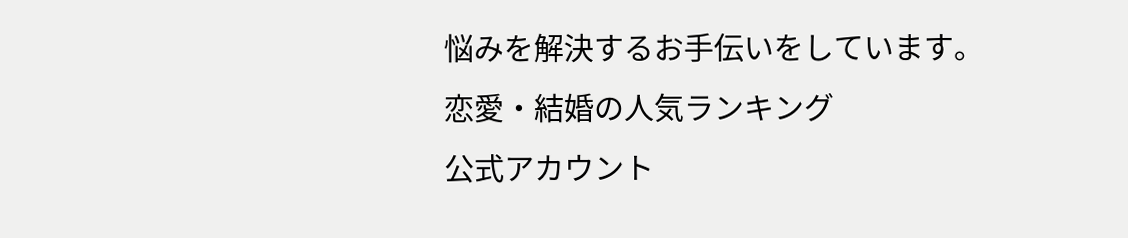悩みを解決するお手伝いをしています。
恋愛・結婚の人気ランキング
公式アカウント